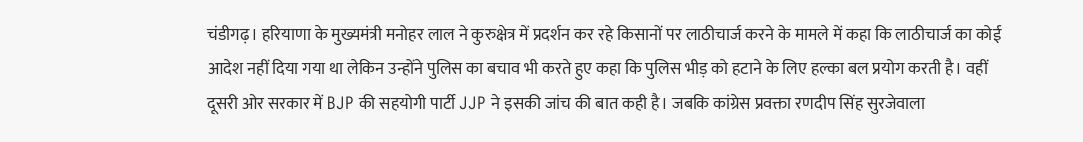चंडीगढ़। हरियाणा के मुख्यमंत्री मनोहर लाल ने कुरुक्षेत्र में प्रदर्शन कर रहे किसानों पर लाठीचार्ज करने के मामले में कहा कि लाठीचार्ज का कोई आदेश नहीं दिया गया था लेकिन उन्होंने पुलिस का बचाव भी करते हुए कहा कि पुलिस भीड़ को हटाने के लिए हल्का बल प्रयोग करती है। वहीं दूसरी ओर सरकार में BJP की सहयोगी पार्टी JJP ने इसकी जांच की बात कही है। जबकि कांग्रेस प्रवक्ता रणदीप सिंह सुरजेवाला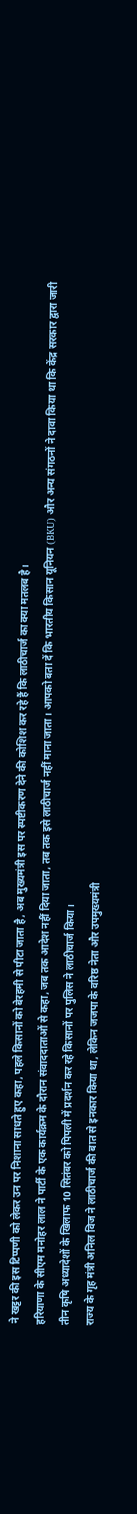ने खट्टर की इस टिप्पणी को लेकर उन पर निशाना साधते हुए कहा, पहले किसानों को बेरहमी से पीटा जाता है, अब मुख्यमंत्री इस पर स्पष्टीकरण देने की कोशिश कर रहे हैं कि लाठीचार्ज का क्या मतलब है।
हरियाणा के सीएम मनोहर लाल ने पार्टी के एक कार्यक्रम के दौरान संवाददाताओं से कहा, जब तक आदेश नहीं दिया जाता, तब तक इसे लाठीचार्ज नहीं माना जाता। आपको बता दें कि भारतीय किसान यूनियन (BKU) और अन्य संगठनों ने दावा किया था कि केंद्र सरकार द्वारा जारी तीन कृषि अध्यादेशों के खिलाफ 10 सितंबर को पिपली में प्रदर्शन कर रहे किसानों पर पुलिस ने लाठीचार्ज किया।
राज्य के गृह मंत्री अनिल विज ने लाठीचार्ज की बात से इनकार किया था, लेकिन जजपा के वरिष्ठ नेता और उपमुख्यमंत्री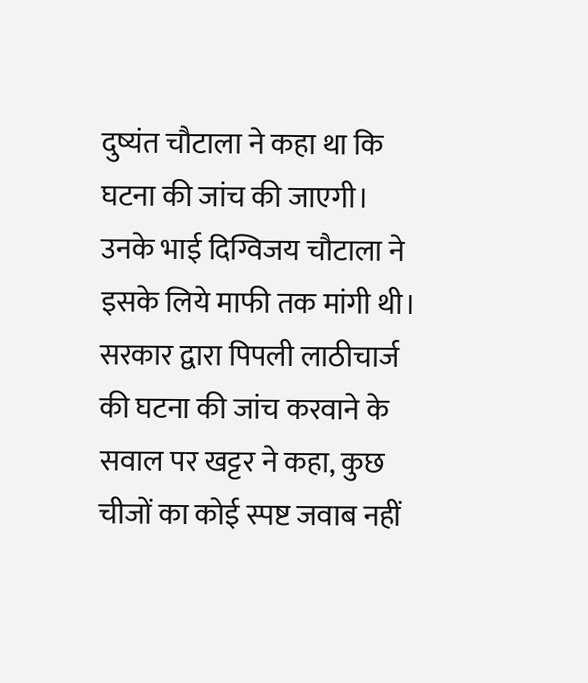दुष्यंत चौटाला ने कहा था कि घटना की जांच की जाएगी। उनके भाई दिग्विजय चौटाला ने इसके लिये माफी तक मांगी थी। सरकार द्वारा पिपली लाठीचार्ज की घटना की जांच करवाने के सवाल पर खट्टर ने कहा, कुछ चीजों का कोई स्पष्ट जवाब नहीं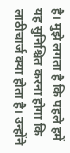है। मुझे लगता है कि पहले हमें यह सुनिश्चित करना होगा कि लाठीचार्ज क्या होता है। उन्होंने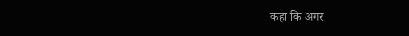कहा कि अगर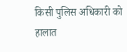किसी पुलिस अधिकारी को हालात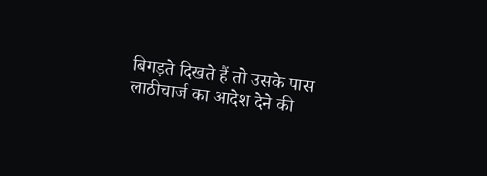बिगड़ते दिखते हैं तो उसके पास लाठीचार्ज का आदेश देने की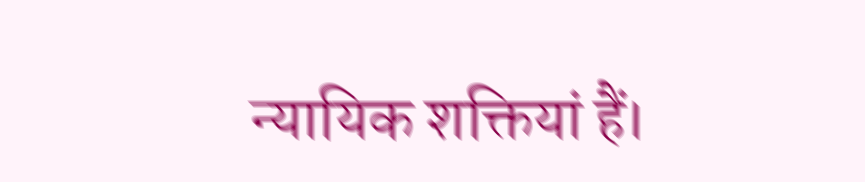न्यायिक शक्तियां हैं।